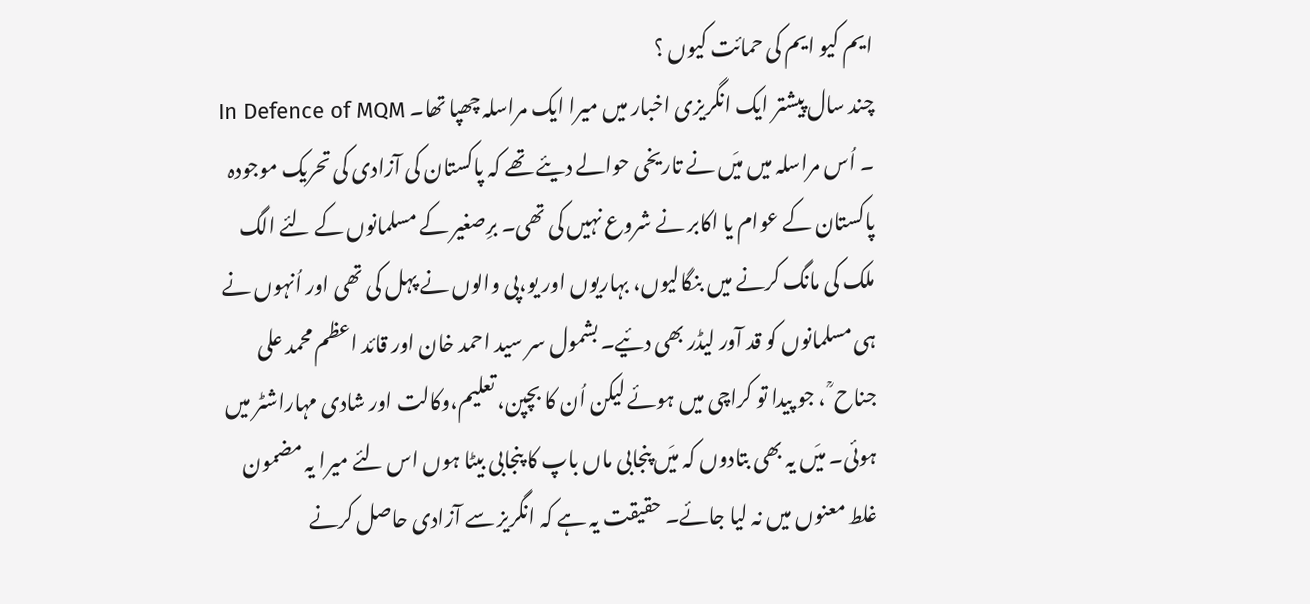ایم کیو ایم کی حمائت کیوں ؟
چند سال پیشتر ایک انگریزی اخبار میں میرا ایک مراسلہ چھپا تھا۔ In Defence of MQM ۔ اُس مراسلہ میں میَں نے تاریخی حوالے دیئے تھے کہ پاکستان کی آزادی کی تحریک موجودہ پاکستان کے عوام یا اکابر نے شروع نہیں کی تھی۔ برِصغیر کے مسلمانوں کے لئے الگ ملک کی مانگ کرنے میں بنگالیوں، بہاریوں اور یو،پی والوں نے پہل کی تھی اور اُنہوں نے ہی مسلمانوں کو قد آور لیڈر بھی دئیے۔ بشمول سر سید احمد خان اور قائد اعظم محمد علی جناح ؒ ، جو پیدا تو کراچی میں ہوئے لیکن اُن کا بچپن، تعلیم،وکالت اور شادی مہاراشٹر میں ہوئی۔ میَں یہ بھی بتادوں کہ میَں پنجابی ماں باپ کا پنجابی بیٹا ہوں اس لئے میرا یہ مضمون غلط معنوں میں نہ لیا جائے۔ حقیقت یہ ہے کہ انگریز سے آزادی حاصل کرنے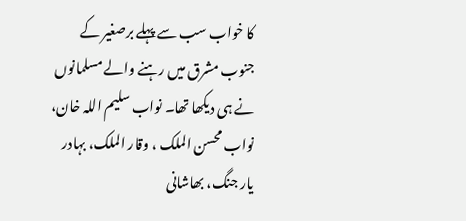کا خواب سب سے پہلے برصغیر کے جنوب مشرق میں رہنے والے مسلمانوں نے ہی دیکھا تھا۔ نواب سلیم اللہ خان، نواب محسن الملک ، وقار الملک، بہادر یار جنگ، بھاشانی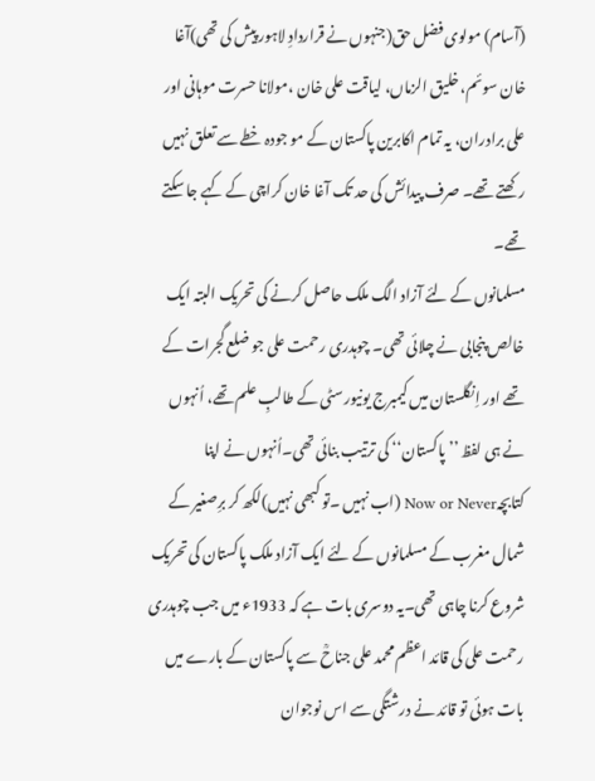(آسام) مولوی فضل حق(جنہوں نے قراردادِ لاہور پیش کی تھی)آغا خان سوئم، خلیق الزماں، لیاقت علی خان ،مولانا حسرت موہانی اور علی برادران، یہ تمام اکابرین پاکستان کے مو جودہ خطے سے تعلق نہیں رکھتے تھے۔ صرف پیدائش کی حد تک آغا خان کراچی کے کہے جا سکتے تھے۔
مسلمانوں کے لئے آزاد الگ ملک حاصل کرنے کی تحریک البتہ ایک خالص پنجابی نے چلائی تھی۔ چوہدری رحمت علی جو ضلع گجرات کے تھے اور اِنگلستان میں کیمبرج یونیورسٹی کے طالبِ علم تھے، اُنہوں نے ہی لفظ ’’ پاکستان‘‘ کی ترتیب بنائی تھی۔اُنہوں نے اپنا کتابچہNow or Never (اب نہیں ۔تو کبھی نہیں)لکھ کر برِصغیر کے شمال مغرب کے مسلمانوں کے لئے ایک آزاد ملک پاکستان کی تحریک شروع کرنا چاہی تھی۔یہ دوسری بات ہے کہ 1933ء میں جب چوہدری رحمت علی کی قائد اعظم محمد علی جناحؒ سے پاکستان کے بارے میں بات ہوئی تو قائد نے درشتگی سے اس نوجوان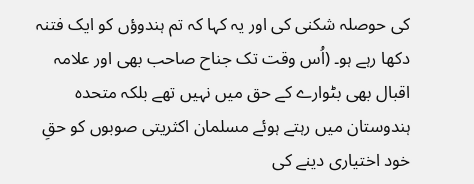کی حوصلہ شکنی کی اور یہ کہا کہ تم ہندوؤں کو ایک فتنہ دکھا رہے ہو۔ (اُس وقت تک جناح صاحب بھی اور علامہ اقبال بھی بٹوارے کے حق میں نہیں تھے بلکہ متحدہ ہندوستان میں رہتے ہوئے مسلمان اکثریتی صوبوں کو حقِ خود اختیاری دینے کی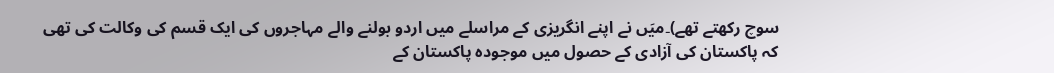سوچ رکھتے تھے)۔میَں نے اپنے انگریزی کے مراسلے میں اردو بولنے والے مہاجروں کی ایک قسم کی وکالت کی تھی کہ پاکستان کی آزادی کے حصول میں موجودہ پاکستان کے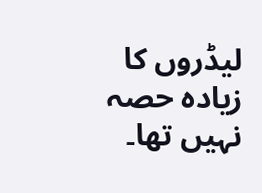لیڈروں کا زیادہ حصہ نہیں تھا۔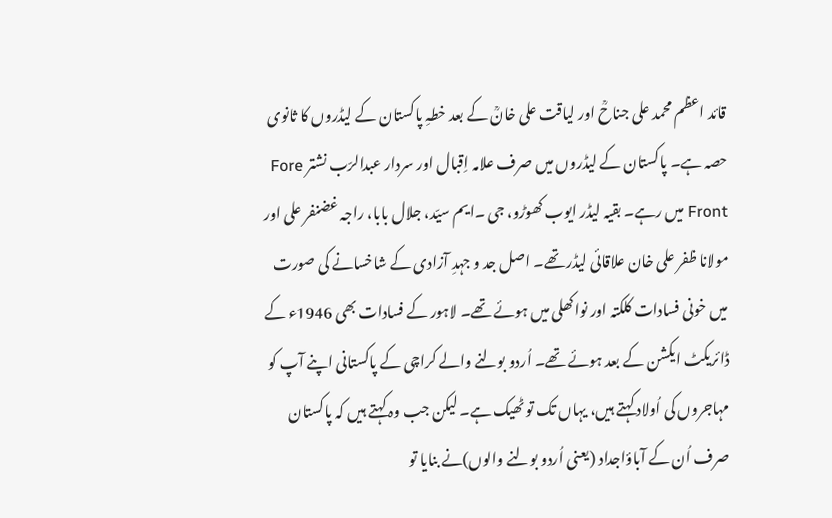قائد اعظم محمد علی جناحؒ اور لیاقت علی خانؒ کے بعد خطہِ پاکستان کے لیڈروں کا ثانوی حصہ ہے۔ پاکستان کے لیڈروں میں صرف علامہ اِقبال اور سردار عبدالرّب نشتر Fore Front میں رہے۔ بقیہ لیڈر ایوب کھوڑو، جی ۔ایم سیّد، جلال بابا، راجہ غضنفر علی اور مولانا ظفر علی خان علاقائی لیڈر تھے۔ اصل جد و جہدِ آزادی کے شاخسانے کی صورت میں خونی فسادات کلکتہ اور نواکھلی میں ہوئے تھے۔ لاہور کے فسادات بھی 1946ء کے ڈائریکٹ ایکشن کے بعد ہوئے تھے۔ اُردو بولنے والے کراچی کے پاکستانی اپنے آپ کو مہاجروں کی اُولاد کہتے ہیں، یہاں تک تو ٹھیک ہے۔ لیکن جب وہ کہتے ہیں کہ پاکستان صرف اُن کے آباؤاجداد (یعنی اُردو بولنے والوں)نے بنایا تو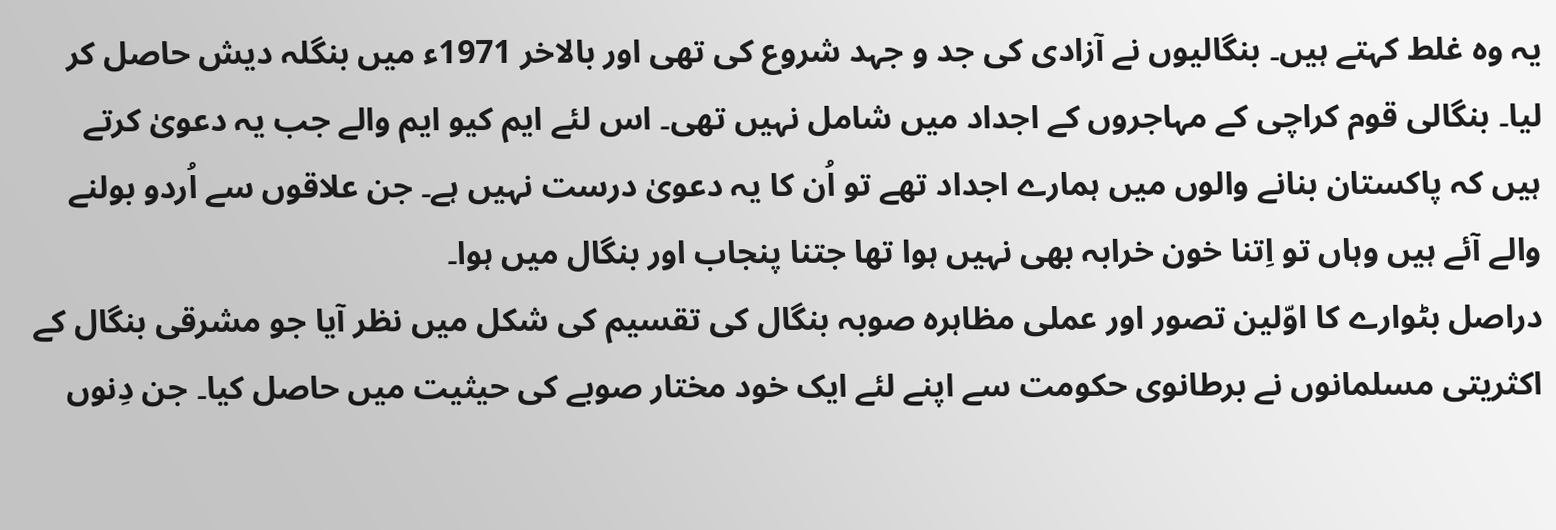یہ وہ غلط کہتے ہیں۔ بنگالیوں نے آزادی کی جد و جہد شروع کی تھی اور بالاخر 1971ء میں بنگلہ دیش حاصل کر لیا۔ بنگالی قوم کراچی کے مہاجروں کے اجداد میں شامل نہیں تھی۔ اس لئے ایم کیو ایم والے جب یہ دعویٰ کرتے ہیں کہ پاکستان بنانے والوں میں ہمارے اجداد تھے تو اُن کا یہ دعویٰ درست نہیں ہے۔ جن علاقوں سے اُردو بولنے والے آئے ہیں وہاں تو اِتنا خون خرابہ بھی نہیں ہوا تھا جتنا پنجاب اور بنگال میں ہوا۔
دراصل بٹوارے کا اوّلین تصور اور عملی مظاہرہ صوبہ بنگال کی تقسیم کی شکل میں نظر آیا جو مشرقی بنگال کے اکثریتی مسلمانوں نے برطانوی حکومت سے اپنے لئے ایک خود مختار صوبے کی حیثیت میں حاصل کیا۔ جن دِنوں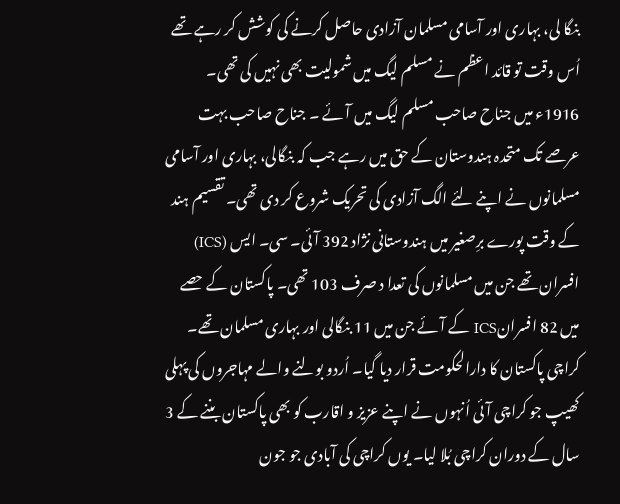بنگا لی، بہاری اور آسامی مسلمان آزادی حاصل کرنے کی کوشش کر رہے تھے اُس وقت تو قائد اعظم نے مسلم لیگ میں شمولیت بھی نہیں کی تھی۔ 1916ء میں جناح صاحب مسلم لیگ میں آئے ۔ جناح صاحب بہت عرصے تک متحدہ ہندوستان کے حق میں رہے جب کہ بنگالی، بہاری اور آسامی مسلمانوں نے اپنے لئے الگ آزادی کی تحریک شروع کر دی تھی۔ تقسیم ہند کے وقت پورے برِصغیر میں ہندوستانی نژاد 392 آئی۔ سی۔ ایس (ICS) افسران تھے جن میں مسلمانوں کی تعدا د صرف 103 تھی۔ پاکستان کے حصے میں 82 افسرانICS کے آئے جن میں 11 بنگالی اور بہاری مسلمان تھے۔ کراچی پاکستان کا دارالحکومت قرار دیا گیا۔ اُردو بولنے والے مہاجروں کی پہلی کھیپ جو کراچی آئی اُنہوں نے اپنے عزیز و اقارب کو بھی پاکستان بننے کے 3 سال کے دوران کراچی بُلا لیا۔ یوں کراچی کی آبادی جو جون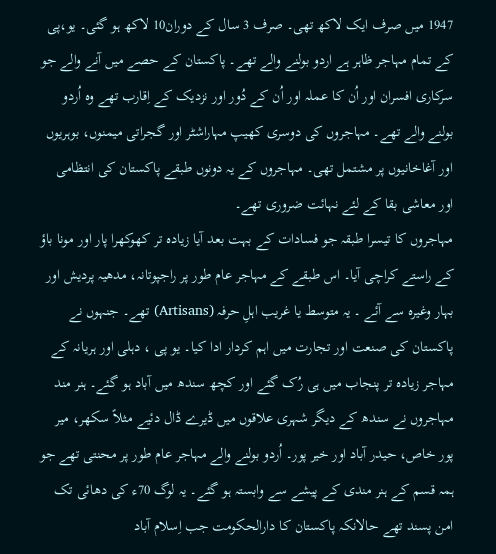1947 میں صرف ایک لاکھ تھی۔ صرف 3 سال کے دوران10 لاکھ ہو گئی۔ یو،پی کے تمام مہاجر ظاہر ہے اردو بولنے والے تھے۔ پاکستان کے حصے میں آنے والے جو سرکاری افسران اور اُن کا عملہ اور اُن کے دُور اور نزدیک کے اِقارب تھے وہ اُردو بولنے والے تھے۔ مہاجروں کی دوسری کھیپ مہاراشٹر اور گجراتی میمنوں، بوہریوں اور آغاخانیوں پر مشتمل تھی۔ مہاجروں کے یہ دونوں طبقے پاکستان کی انتظامی اور معاشی بقا کے لئے نہائت ضروری تھے۔
مہاجروں کا تیسرا طبقہ جو فسادات کے بہت بعد آیا زیادہ تر کھوکھرا پار اور مونا باؤ کے راستے کراچی آیا۔ اس طبقے کے مہاجر عام طور پر راجپوتانہ، مدھیہ پردیش اور بہار وغیرہ سے آئے ۔ یہ متوسط یا غریب اہلِ حرفہ (Artisans) تھے۔ جنہوں نے پاکستان کی صنعت اور تجارت میں اہم کردار ادا کیا۔ یو پی ، دہلی اور ہریانہ کے مہاجر زیادہ تر پنجاب میں ہی رُک گئے اور کچھ سندھ میں آباد ہو گئے۔ ہنر مند مہاجروں نے سندھ کے دیگر شہری علاقوں میں ڈیرے ڈال دئیے مثلاً سکھر، میر پور خاص، حیدر آباد اور خیر پور۔ اُردو بولنے والے مہاجر عام طور پر محنتی تھے جو ہمہ قسم کے ہنر مندی کے پیشے سے وابستہ ہو گئے۔ یہ لوگ 70ء کی دھائی تک امن پسند تھے حالانکہ پاکستان کا دارالحکومت جب اِسلام آباد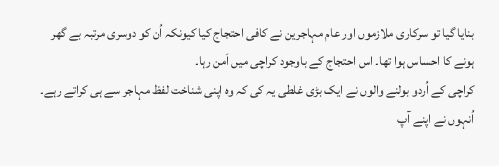بنایا گیا تو سرکاری ملازموں اور عام مہاجرین نے کافی احتجاج کیا کیونکہ اُن کو دوسری مرتبہ بے گھر ہونے کا احساس ہوا تھا۔ اس احتجاج کے باوجود کراچی میں اَمن رہا۔
کراچی کے اُردو بولنے والوں نے ایک بڑی غلطی یہ کی کہ وہ اپنی شناخت لفظ مہاجر سے ہی کراتے رہے۔ اُنہوں نے اپنے آپ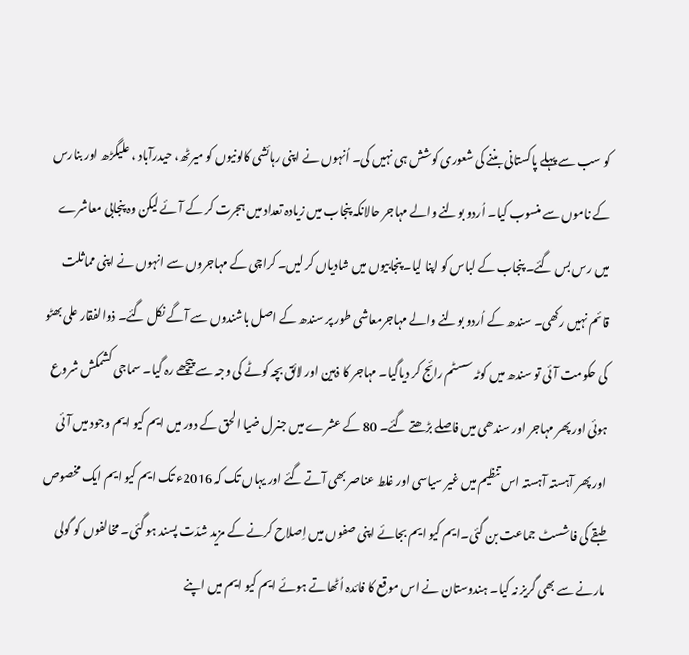کو سب سے پہلے پاکستانی بننے کی شعوری کوشش ہی نہیں کی۔ اُنہوں نے اپنی رہائشی کالونیوں کو میرٹھ، حیدرآباد ، علیگڑھ اور بنارس کے ناموں سے منسوب کیا۔ اُردو بولنے والے مہاجر حالانکہ پنجاب میں زیادہ تعداد میں ہجرت کر کے آئے لیکن وہ پنجابی معاشرے میں رس بس گئے۔ پنجاب کے لباس کو اپنا لیا۔ پنجابیوں میں شادیاں کر لیں۔ کراچی کے مہاجروں سے انہوں نے اپنی مماثلت قائم نہیں رکھی۔ سندھ کے اُردو بولنے والے مہاجرمعاشی طور پر سندھ کے اصل باشندوں سے آگے نکل گئے۔ ذوالفقار علی بھٹو کی حکومت آئی تو سندھ میں کوٹہ سسٹم رائج کر دیاگیا۔ مہاجر کا ذہین اور لائق بچہ کوٹے کی وجہ سے پیچھے رہ گیا۔ سماجی کشمکش شروع ہوئی اور پھر مہاجر اور سندھی میں فاصلے بڑھتے گئے۔ 80 کے عشرے میں جنرل ضیا الحق کے دور میں ایم کیو ایم وجود میں آئی اور پھر آہستہ آہستہ اس تنظیم میں غیر سیاسی اور غلط عناصر بھی آتے گئے اور یہاں تک کہ 2016ء تک ایم کیو ایم ایک مخصوص طبقے کی فاشسٹ جماعت بن گئی۔ایم کیو ایم بجائے اپنی صفوں میں اِصلاح کرنے کے مزید شدّت پسند ہو گئی۔ مخالفوں کو گولی مارنے سے بھی گریز نہ کیا۔ ہندوستان نے اس موقع کا فائدہ اُٹھاتے ہوئے ایم کیو ایم میں اپنے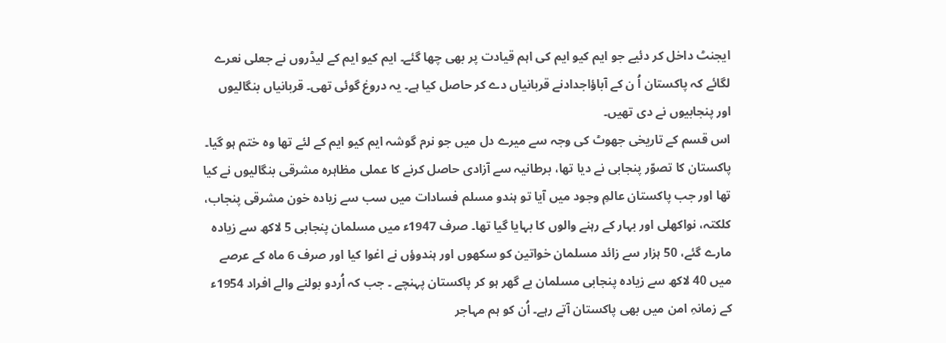ایجنٹ داخل کر دئیے جو ایم کیو ایم کی اہم قیادت پر بھی چھا گئے۔ ایم کیو ایم کے لیڈروں نے جعلی نعرے لگائے کہ پاکستان اُ ن کے آباؤاجدادنے قربانیاں دے کر حاصل کیا ہے۔ یہ دروغ گوئی تھی۔ قربانیاں بنگالیوں اور پنجابیوں نے دی تھیں۔
اس قسم کے تاریخی جھوٹ کی وجہ سے میرے دل میں جو نرم گوشہ ایم کیو ایم کے لئے تھا وہ ختم ہو گیا۔ پاکستان کا تصوّر پنجابی نے دیا تھا، برطانیہ سے آزادی حاصل کرنے کا عملی مظاہرہ مشرقی بنگالیوں نے کیا تھا اور جب پاکستان عالمِ وجود میں آیا تو ہندو مسلم فسادات میں سب سے زیادہ خون مشرقی پنجاب، کلکتہ، نواکھلی اور بہار کے رہنے والوں کا بہایا گیا تھا۔ صرف 1947ء میں مسلمان پنجابی 5 لاکھ سے زیادہ مارے گئے، 50 ہزار سے زائد مسلمان خواتین کو سکھوں اور ہندوؤں نے اغوا کیا اور صرف 6 ماہ کے عرصے میں 40 لاکھ سے زیادہ پنجابی مسلمان بے گھر ہو کر پاکستان پہنچے ۔ جب کہ اُردو بولنے والے افراد 1954ء کے زمانہِ امن میں بھی پاکستان آتے رہے۔ اُن کو ہم مہاجر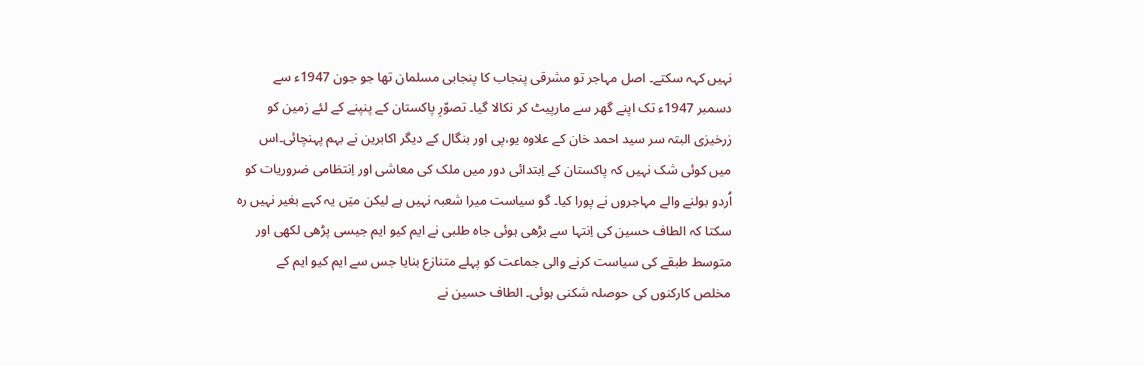نہیں کہہ سکتے۔ اصل مہاجر تو مشرقی پنجاب کا پنجابی مسلمان تھا جو جون 1947ء سے دسمبر 1947ء تک اپنے گھر سے مارپیٹ کر نکالا گیا۔ تصوّرِ پاکستان کے پنپنے کے لئے زمین کو زرخیزی البتہ سر سید احمد خان کے علاوہ یو،پی اور بنگال کے دیگر اکابرین نے بہم پہنچائی۔اس میں کوئی شک نہیں کہ پاکستان کے اِبتدائی دور میں ملک کی معاشی اور اِنتظامی ضروریات کو اُردو بولنے والے مہاجروں نے پورا کیا۔ گو سیاست میرا شعبہ نہیں ہے لیکن میَں یہ کہے بغیر نہیں رہ سکتا کہ الطاف حسین کی اِنتہا سے بڑھی ہوئی جاہ طلبی نے ایم کیو ایم جیسی پڑھی لکھی اور متوسط طبقے کی سیاست کرنے والی جماعت کو پہلے متنازع بنایا جس سے ایم کیو ایم کے مخلص کارکنوں کی حوصلہ شکنی ہوئی۔ الطاف حسین نے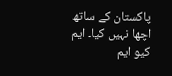پاکستان کے ساتھ اچھا نہیں کیا۔ ایم کیو ایم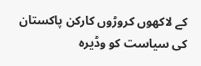کے لاکھوں کروڑوں کارکن پاکستان کی سیاست کو وڈیرہ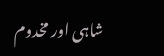شاہی اور مخدوم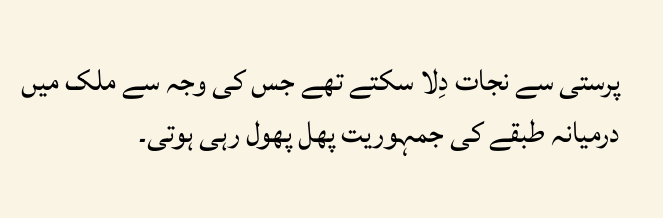پرستی سے نجات دِلا سکتے تھے جس کی وجہ سے ملک میں درمیانہ طبقے کی جمہوریت پھل پھول رہی ہوتی۔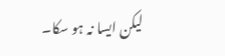لیکن ایسا نہ ہو سکا۔